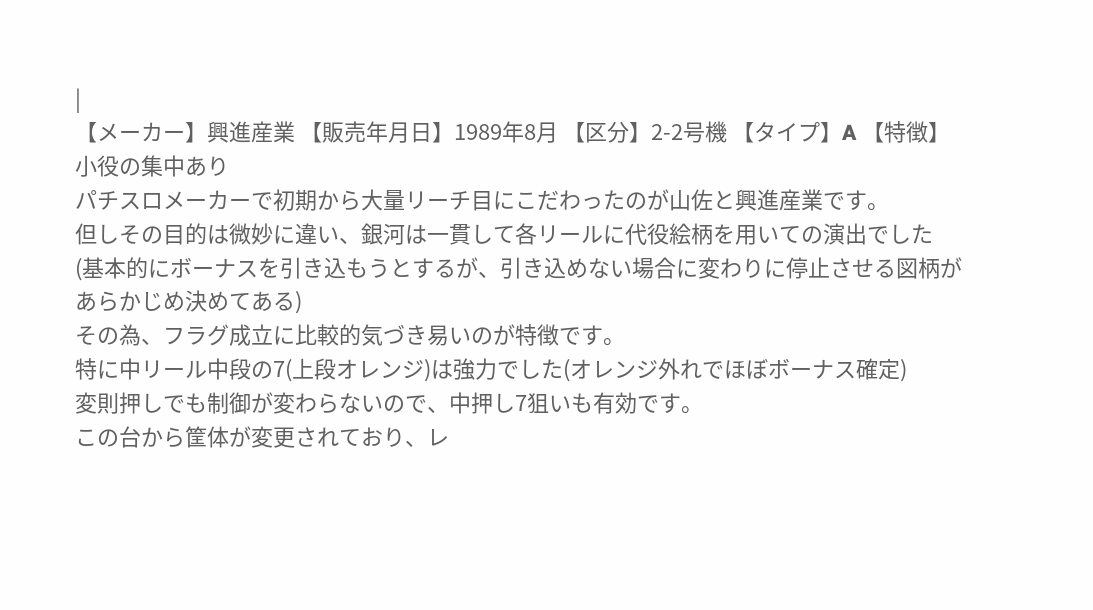|
【メーカー】興進産業 【販売年月日】1989年8月 【区分】2-2号機 【タイプ】A 【特徴】小役の集中あり
パチスロメーカーで初期から大量リーチ目にこだわったのが山佐と興進産業です。
但しその目的は微妙に違い、銀河は一貫して各リールに代役絵柄を用いての演出でした (基本的にボーナスを引き込もうとするが、引き込めない場合に変わりに停止させる図柄が
あらかじめ決めてある)
その為、フラグ成立に比較的気づき易いのが特徴です。
特に中リール中段の7(上段オレンジ)は強力でした(オレンジ外れでほぼボーナス確定)
変則押しでも制御が変わらないので、中押し7狙いも有効です。
この台から筐体が変更されており、レ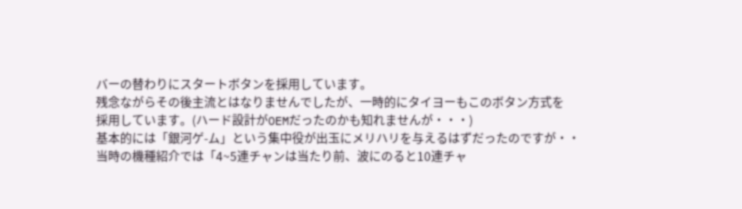バーの替わりにスタートボタンを採用しています。
残念ながらその後主流とはなりませんでしたが、一時的にタイヨーもこのボタン方式を
採用しています。(ハード設計がOEMだったのかも知れませんが・・・)
基本的には「銀河ゲ-ム」という集中役が出玉にメリハリを与えるはずだったのですが・・
当時の機種紹介では「4~5連チャンは当たり前、波にのると10連チャ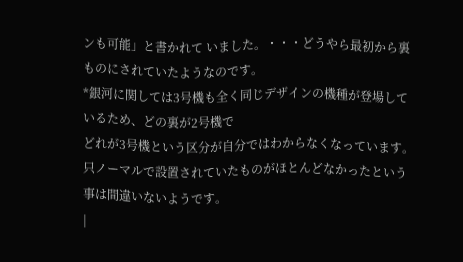ンも可能」と書かれて いました。・・・どうやら最初から裏ものにされていたようなのです。
*銀河に関しては3号機も全く同じデザインの機種が登場しているため、どの裏が2号機で
どれが3号機という区分が自分ではわからなくなっています。
只ノーマルで設置されていたものがほとんどなかったという事は間違いないようです。
|